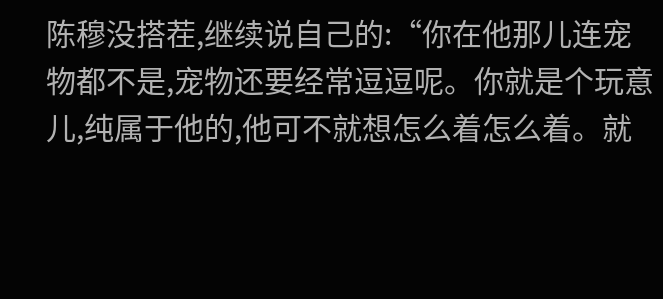陈穆没搭茬,继续说自己的:“你在他那儿连宠物都不是,宠物还要经常逗逗呢。你就是个玩意儿,纯属于他的,他可不就想怎么着怎么着。就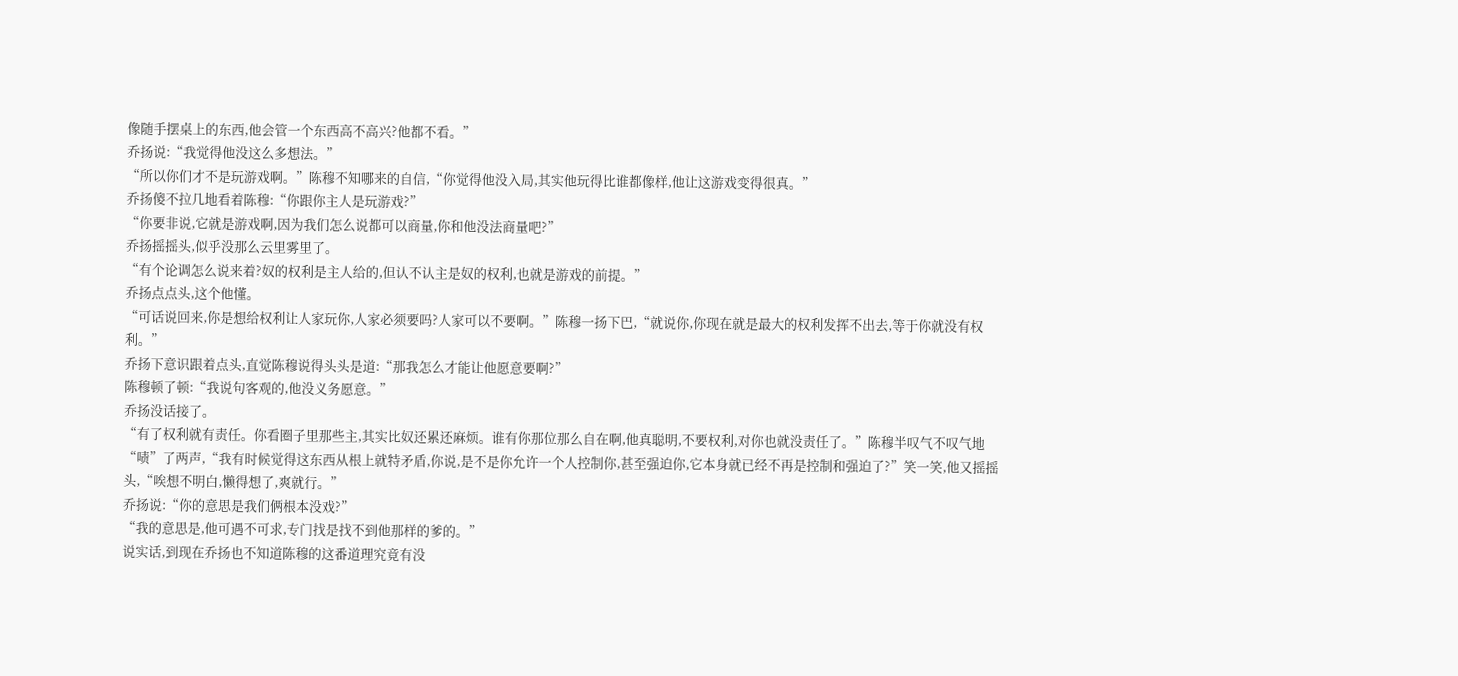像随手摆桌上的东西,他会管一个东西高不高兴?他都不看。”
乔扬说:“我觉得他没这么多想法。”
“所以你们才不是玩游戏啊。”陈穆不知哪来的自信,“你觉得他没入局,其实他玩得比谁都像样,他让这游戏变得很真。”
乔扬傻不拉几地看着陈穆:“你跟你主人是玩游戏?”
“你要非说,它就是游戏啊,因为我们怎么说都可以商量,你和他没法商量吧?”
乔扬摇摇头,似乎没那么云里雾里了。
“有个论调怎么说来着?奴的权利是主人给的,但认不认主是奴的权利,也就是游戏的前提。”
乔扬点点头,这个他懂。
“可话说回来,你是想给权利让人家玩你,人家必须要吗?人家可以不要啊。”陈穆一扬下巴,“就说你,你现在就是最大的权利发挥不出去,等于你就没有权利。”
乔扬下意识跟着点头,直觉陈穆说得头头是道:“那我怎么才能让他愿意要啊?”
陈穆顿了顿:“我说句客观的,他没义务愿意。”
乔扬没话接了。
“有了权利就有责任。你看圈子里那些主,其实比奴还累还麻烦。谁有你那位那么自在啊,他真聪明,不要权利,对你也就没责任了。”陈穆半叹气不叹气地“啧”了两声,“我有时候觉得这东西从根上就特矛盾,你说,是不是你允许一个人控制你,甚至强迫你,它本身就已经不再是控制和强迫了?”笑一笑,他又摇摇头,“唉想不明白,懒得想了,爽就行。”
乔扬说:“你的意思是我们俩根本没戏?”
“我的意思是,他可遇不可求,专门找是找不到他那样的爹的。”
说实话,到现在乔扬也不知道陈穆的这番道理究竟有没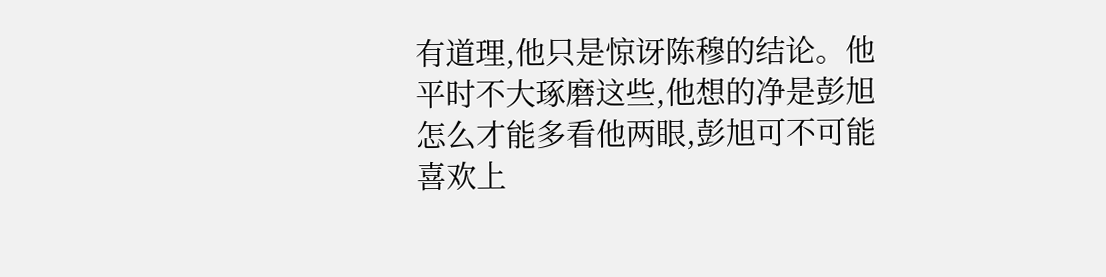有道理,他只是惊讶陈穆的结论。他平时不大琢磨这些,他想的净是彭旭怎么才能多看他两眼,彭旭可不可能喜欢上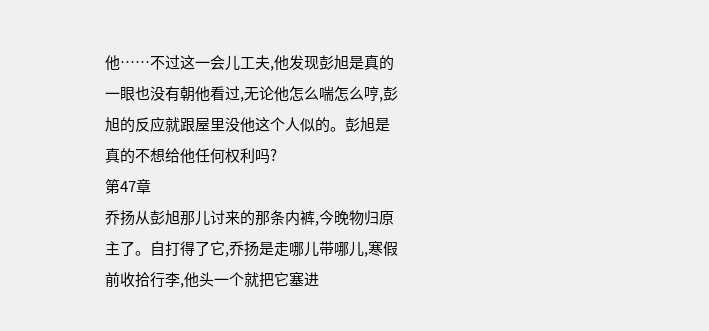他……不过这一会儿工夫,他发现彭旭是真的一眼也没有朝他看过,无论他怎么喘怎么哼,彭旭的反应就跟屋里没他这个人似的。彭旭是真的不想给他任何权利吗?
第47章
乔扬从彭旭那儿讨来的那条内裤,今晚物归原主了。自打得了它,乔扬是走哪儿带哪儿,寒假前收拾行李,他头一个就把它塞进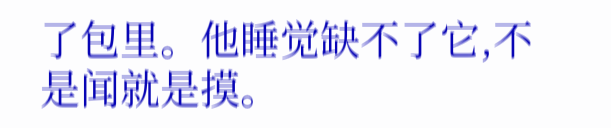了包里。他睡觉缺不了它,不是闻就是摸。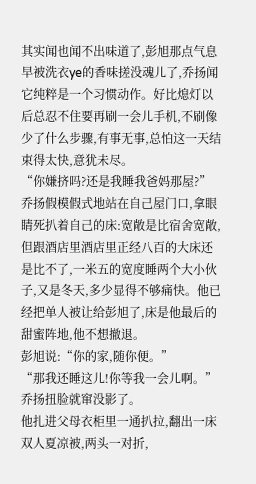其实闻也闻不出味道了,彭旭那点气息早被洗衣ye的香味搓没魂儿了,乔扬闻它纯粹是一个习惯动作。好比熄灯以后总忍不住要再刷一会儿手机,不刷像少了什么步骤,有事无事,总怕这一天结束得太快,意犹未尽。
“你嫌挤吗?还是我睡我爸妈那屋?”乔扬假模假式地站在自己屋门口,拿眼睛死扒着自己的床:宽敞是比宿舍宽敞,但跟酒店里酒店里正经八百的大床还是比不了,一米五的宽度睡两个大小伙子,又是冬天,多少显得不够痛快。他已经把单人被让给彭旭了,床是他最后的甜蜜阵地,他不想撤退。
彭旭说:“你的家,随你便。”
“那我还睡这儿!你等我一会儿啊。”乔扬扭脸就窜没影了。
他扎进父母衣柜里一通扒拉,翻出一床双人夏凉被,两头一对折,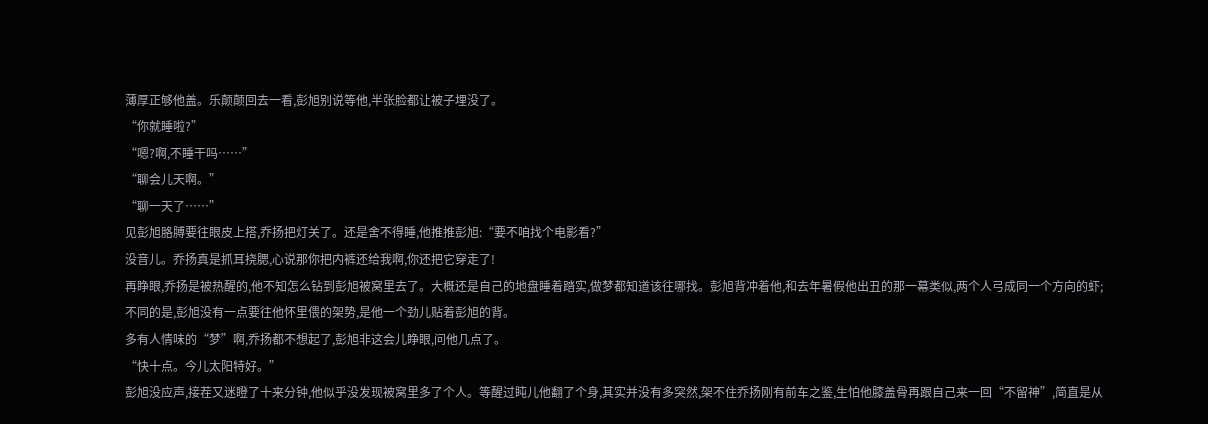薄厚正够他盖。乐颠颠回去一看,彭旭别说等他,半张脸都让被子埋没了。
“你就睡啦?”
“嗯?啊,不睡干吗……”
“聊会儿天啊。”
“聊一天了……”
见彭旭胳膊要往眼皮上搭,乔扬把灯关了。还是舍不得睡,他推推彭旭:“要不咱找个电影看?”
没音儿。乔扬真是抓耳挠腮,心说那你把内裤还给我啊,你还把它穿走了!
再睁眼,乔扬是被热醒的,他不知怎么钻到彭旭被窝里去了。大概还是自己的地盘睡着踏实,做梦都知道该往哪找。彭旭背冲着他,和去年暑假他出丑的那一幕类似,两个人弓成同一个方向的虾;不同的是,彭旭没有一点要往他怀里偎的架势,是他一个劲儿贴着彭旭的背。
多有人情味的“梦”啊,乔扬都不想起了,彭旭非这会儿睁眼,问他几点了。
“快十点。今儿太阳特好。”
彭旭没应声,接茬又迷瞪了十来分钟,他似乎没发现被窝里多了个人。等醒过盹儿他翻了个身,其实并没有多突然,架不住乔扬刚有前车之鉴,生怕他膝盖骨再跟自己来一回“不留神”,简直是从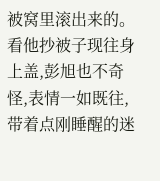被窝里滚出来的。
看他抄被子现往身上盖,彭旭也不奇怪,表情一如既往,带着点刚睡醒的迷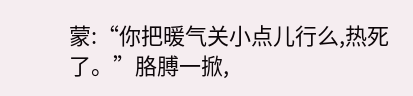蒙:“你把暖气关小点儿行么,热死了。”胳膊一掀,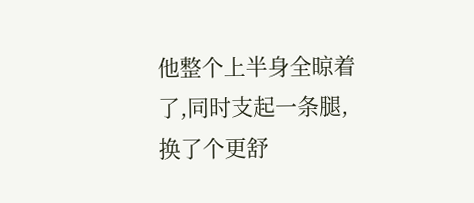他整个上半身全晾着了,同时支起一条腿,换了个更舒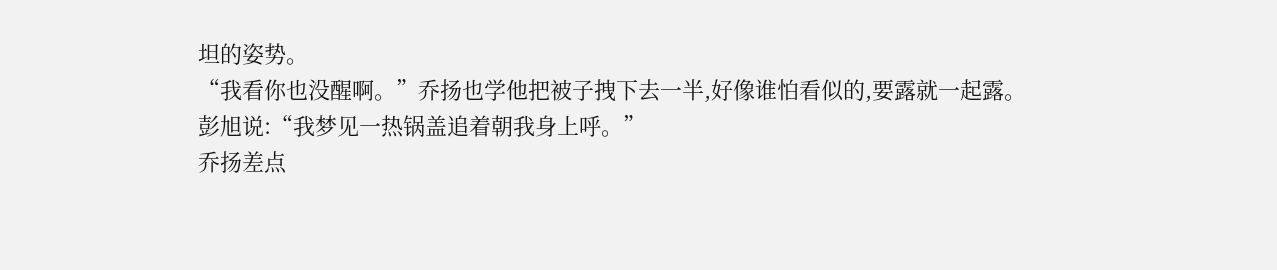坦的姿势。
“我看你也没醒啊。”乔扬也学他把被子拽下去一半,好像谁怕看似的,要露就一起露。
彭旭说:“我梦见一热锅盖追着朝我身上呼。”
乔扬差点